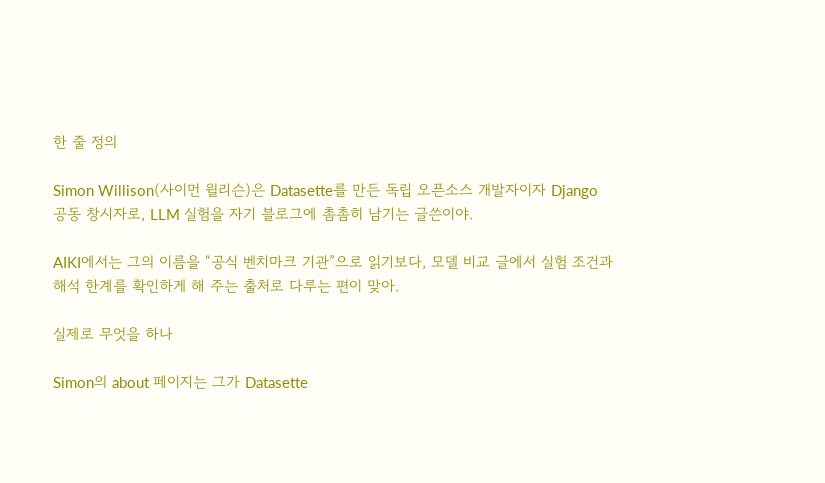한 줄 정의

Simon Willison(사이먼 윌리슨)은 Datasette를 만든 독립 오픈소스 개발자이자 Django 공동 창시자로, LLM 실험을 자기 블로그에 촘촘히 남기는 글쓴이야.

AIKI에서는 그의 이름을 “공식 벤치마크 기관”으로 읽기보다, 모델 비교 글에서 실험 조건과 해석 한계를 확인하게 해 주는 출처로 다루는 편이 맞아.

실제로 무엇을 하나

Simon의 about 페이지는 그가 Datasette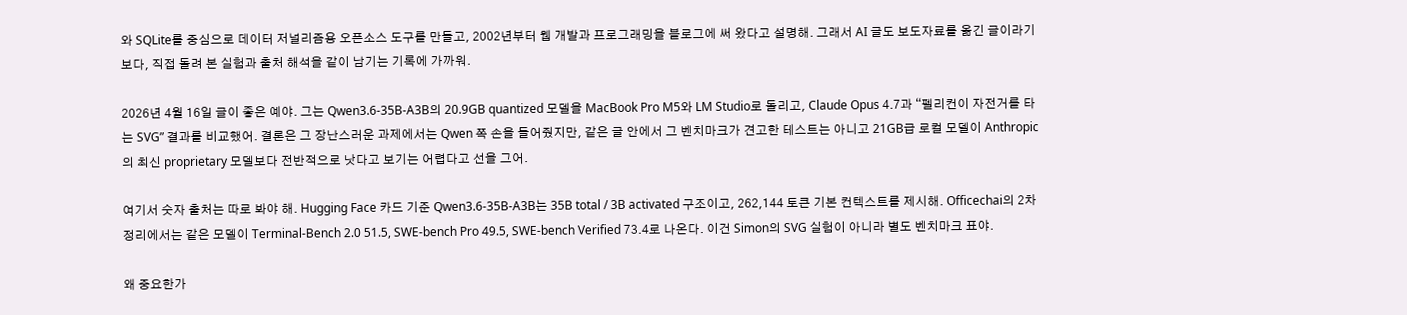와 SQLite를 중심으로 데이터 저널리즘용 오픈소스 도구를 만들고, 2002년부터 웹 개발과 프로그래밍을 블로그에 써 왔다고 설명해. 그래서 AI 글도 보도자료를 옮긴 글이라기보다, 직접 돌려 본 실험과 출처 해석을 같이 남기는 기록에 가까워.

2026년 4월 16일 글이 좋은 예야. 그는 Qwen3.6-35B-A3B의 20.9GB quantized 모델을 MacBook Pro M5와 LM Studio로 돌리고, Claude Opus 4.7과 “펠리컨이 자전거를 타는 SVG” 결과를 비교했어. 결론은 그 장난스러운 과제에서는 Qwen 쪽 손을 들어줬지만, 같은 글 안에서 그 벤치마크가 견고한 테스트는 아니고 21GB급 로컬 모델이 Anthropic의 최신 proprietary 모델보다 전반적으로 낫다고 보기는 어렵다고 선을 그어.

여기서 숫자 출처는 따로 봐야 해. Hugging Face 카드 기준 Qwen3.6-35B-A3B는 35B total / 3B activated 구조이고, 262,144 토큰 기본 컨텍스트를 제시해. Officechai의 2차 정리에서는 같은 모델이 Terminal-Bench 2.0 51.5, SWE-bench Pro 49.5, SWE-bench Verified 73.4로 나온다. 이건 Simon의 SVG 실험이 아니라 별도 벤치마크 표야.

왜 중요한가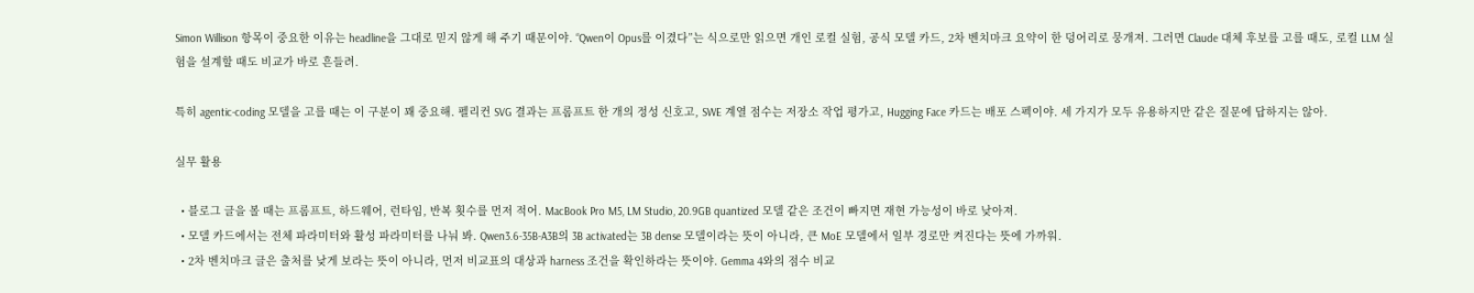Simon Willison 항목이 중요한 이유는 headline을 그대로 믿지 않게 해 주기 때문이야. “Qwen이 Opus를 이겼다”는 식으로만 읽으면 개인 로컬 실험, 공식 모델 카드, 2차 벤치마크 요약이 한 덩어리로 뭉개져. 그러면 Claude 대체 후보를 고를 때도, 로컬 LLM 실험을 설계할 때도 비교가 바로 흔들려.

특히 agentic-coding 모델을 고를 때는 이 구분이 꽤 중요해. 펠리컨 SVG 결과는 프롬프트 한 개의 정성 신호고, SWE 계열 점수는 저장소 작업 평가고, Hugging Face 카드는 배포 스펙이야. 세 가지가 모두 유용하지만 같은 질문에 답하지는 않아.

실무 활용

  • 블로그 글을 볼 때는 프롬프트, 하드웨어, 런타임, 반복 횟수를 먼저 적어. MacBook Pro M5, LM Studio, 20.9GB quantized 모델 같은 조건이 빠지면 재현 가능성이 바로 낮아져.
  • 모델 카드에서는 전체 파라미터와 활성 파라미터를 나눠 봐. Qwen3.6-35B-A3B의 3B activated는 3B dense 모델이라는 뜻이 아니라, 큰 MoE 모델에서 일부 경로만 켜진다는 뜻에 가까워.
  • 2차 벤치마크 글은 출처를 낮게 보라는 뜻이 아니라, 먼저 비교표의 대상과 harness 조건을 확인하라는 뜻이야. Gemma 4와의 점수 비교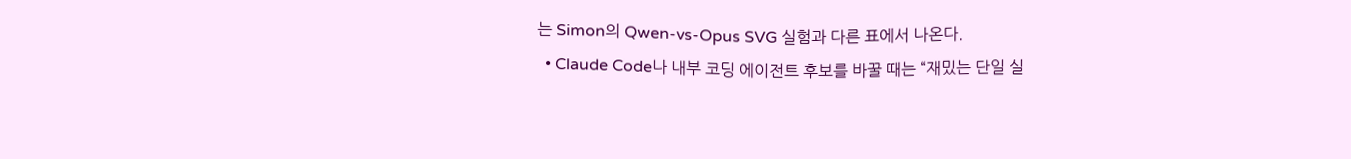는 Simon의 Qwen-vs-Opus SVG 실험과 다른 표에서 나온다.
  • Claude Code나 내부 코딩 에이전트 후보를 바꿀 때는 “재밌는 단일 실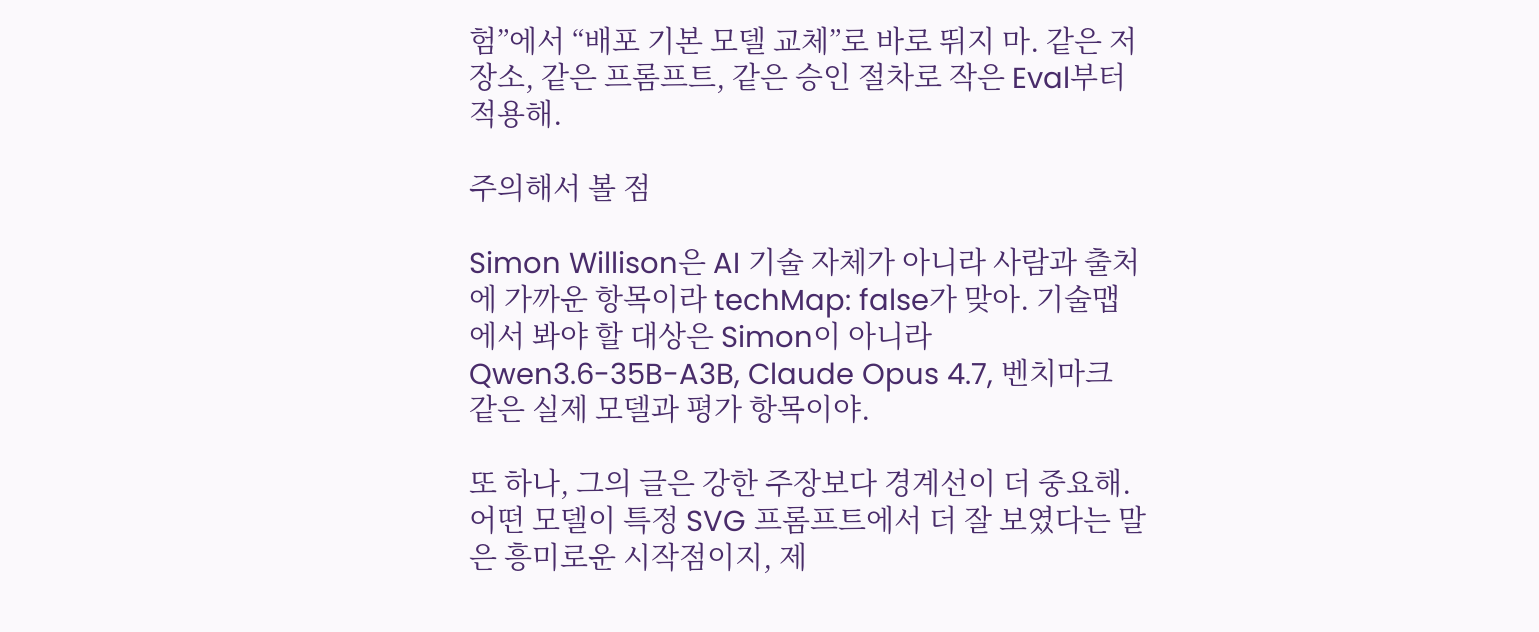험”에서 “배포 기본 모델 교체”로 바로 뛰지 마. 같은 저장소, 같은 프롬프트, 같은 승인 절차로 작은 Eval부터 적용해.

주의해서 볼 점

Simon Willison은 AI 기술 자체가 아니라 사람과 출처에 가까운 항목이라 techMap: false가 맞아. 기술맵에서 봐야 할 대상은 Simon이 아니라 Qwen3.6-35B-A3B, Claude Opus 4.7, 벤치마크 같은 실제 모델과 평가 항목이야.

또 하나, 그의 글은 강한 주장보다 경계선이 더 중요해. 어떤 모델이 특정 SVG 프롬프트에서 더 잘 보였다는 말은 흥미로운 시작점이지, 제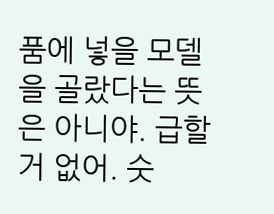품에 넣을 모델을 골랐다는 뜻은 아니야. 급할 거 없어. 숫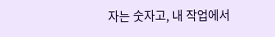자는 숫자고, 내 작업에서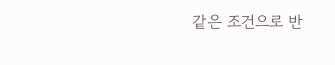같은 조건으로 반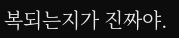복되는지가 진짜야.